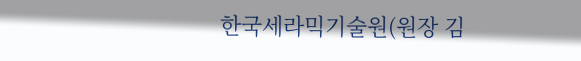한국세라믹기술원(원장 김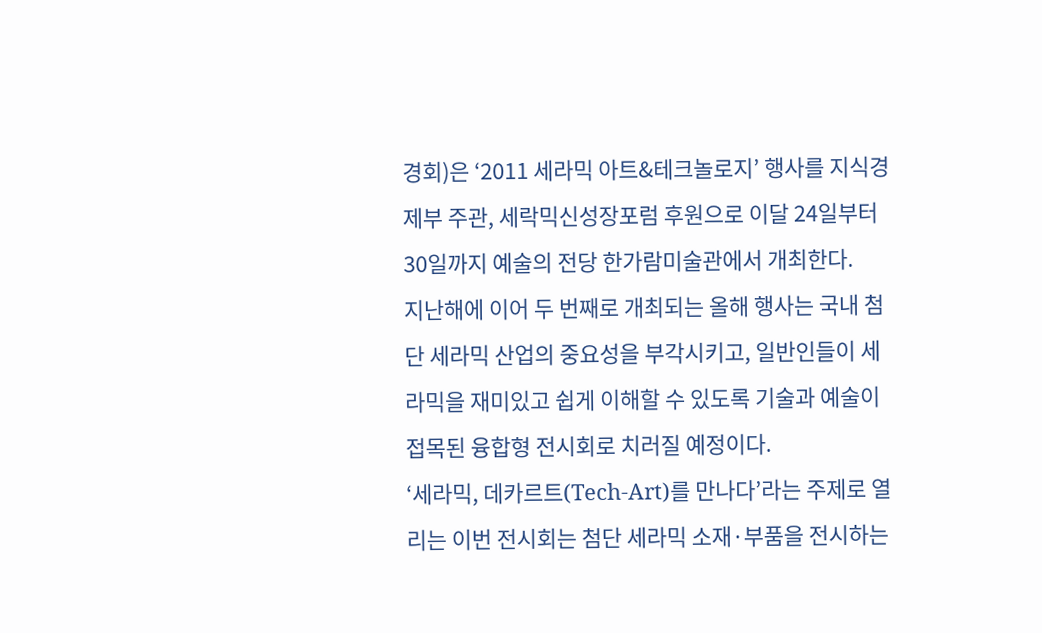경회)은 ‘2011 세라믹 아트&테크놀로지’ 행사를 지식경제부 주관, 세락믹신성장포럼 후원으로 이달 24일부터 30일까지 예술의 전당 한가람미술관에서 개최한다.
지난해에 이어 두 번째로 개최되는 올해 행사는 국내 첨단 세라믹 산업의 중요성을 부각시키고, 일반인들이 세라믹을 재미있고 쉽게 이해할 수 있도록 기술과 예술이 접목된 융합형 전시회로 치러질 예정이다.
‘세라믹, 데카르트(Tech-Art)를 만나다’라는 주제로 열리는 이번 전시회는 첨단 세라믹 소재·부품을 전시하는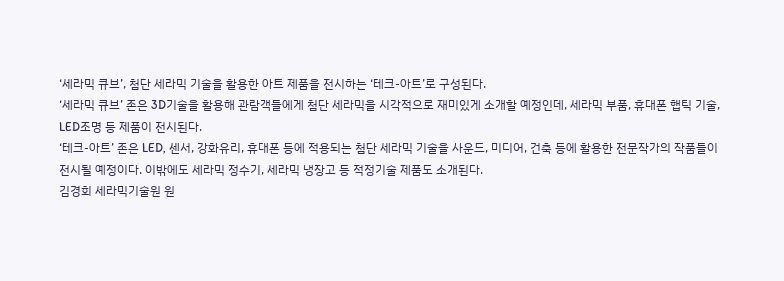‘세라믹 큐브’, 첨단 세라믹 기술을 활용한 아트 제품을 전시하는 ‘테크-아트’로 구성된다.
‘세라믹 큐브’ 존은 3D기술을 활용해 관람객들에게 첨단 세라믹을 시각적으로 재미있게 소개할 예정인데, 세라믹 부품, 휴대폰 햅틱 기술, LED조명 등 제품이 전시된다.
‘테크-아트’ 존은 LED, 센서, 강화유리, 휴대폰 등에 적용되는 첨단 세라믹 기술을 사운드, 미디어, 건축 등에 활용한 전문작가의 작품들이 전시될 예정이다. 이밖에도 세라믹 정수기, 세라믹 냉장고 등 적정기술 제품도 소개된다.
김경회 세라믹기술원 원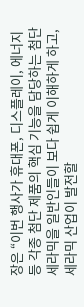장은 “이번 행사가 휴대폰, 디스플레이, 에너지 등 각종 첨단 제품의 핵심 기능을 담당하는 첨단 세라믹을 일반인들이 보다 쉽게 이해하게 하고, 세라믹 산업이 발전할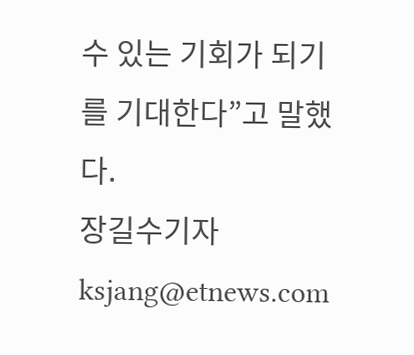수 있는 기회가 되기를 기대한다”고 말했다.
장길수기자 ksjang@etnews.com